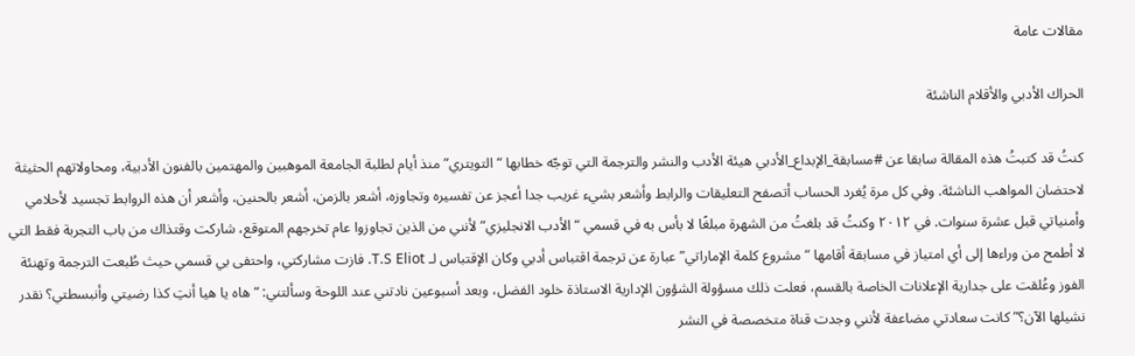مقالات عامة

الحراك الأدبي والأقلام الناشئة

كنتُ قد كتبتُ هذه المقالة سابقا عن #مسابقة_الإبداع_الأدبي هيئة الأدب والنشر والترجمة التي توجّه خطابها “التويتري” منذ أيام لطلبة الجامعة الموهبين والمهتمين بالفنون الأدبية، ومحاولاتهم الحثيثة لاحتضان المواهب الناشئة. وفي كل مرة يُغرد الحساب أتصفح التعليقات والرابط وأشعر بشيء غريب جدا أعجز عن تفسيره وتجاوزه، أشعر بالزمن، أشعر بالحنين، وأشعر أن هذه الروابط تجسيد لأحلامي وأمنياتي قبل عشرة سنوات. في ٢٠١٢ وكنتُ قد بلغتُ من الشهرة مبلغًا لا بأس به في قسمي “الأدب الانجليزي” لأنني من الذين تجاوزوا عام تخرجهم المتوقع، شاركت وقتذاك من باب التجربة فقط التي لا أطمح من وراءها إلى أي امتياز في مسابقة أقامها “مشروع كلمة الإماراتي” عبارة عن ترجمة اقتباس أدبي وكان الإقتباس لـ T.S Eliot. فازت مشاركتي، واحتفى بي قسمي حيث طُبعت الترجمة وتهنئة الفوز وعُلقت على جدارية الإعلانات الخاصة بالقسم، فعلت ذلك مسؤولة الشؤون الإدارية الاستاذة خلود الفضل، وبعد أسبوعين نادتني عند اللوحة وسألتني: “هاه يا هيا أنتِ كذا رضيتي وأنبسطتي؟ نقدر نشيلها الآن؟” كانت سعادتي مضاعفة لأنني وجدت قناة متخصصة في النشر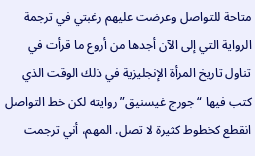متاحة للتواصل وعرضت عليهم رغبتي في ترجمة الرواية التي إلى الآن أجدها من أروع ما قرأت في تناول تاريخ المرأة الإنجليزية في ذلك الوقت الذي كتب فيها “جورج غيسنيق” روايته لكن خط التواصل انقطع كخطوط كثيرة لا تصل. المهم، أني ترجمت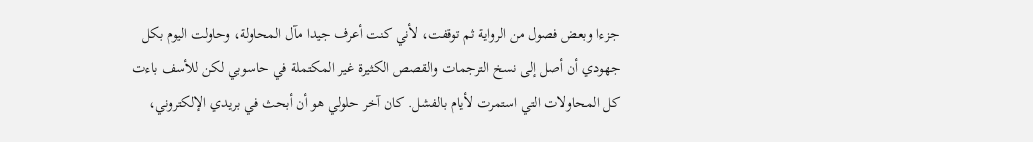جزءا وبعض فصول من الرواية ثم توقفت، لأني كنت أعرف جيدا مآل المحاولة، وحاولت اليوم بكل جهودي أن أصل إلى نسخ الترجمات والقصص الكثيرة غير المكتملة في حاسوبي لكن للأسف باءت كل المحاولات التي استمرت لأيام بالفشل. كان آخر حلولي هو أن أبحث في بريدي الإلكتروني،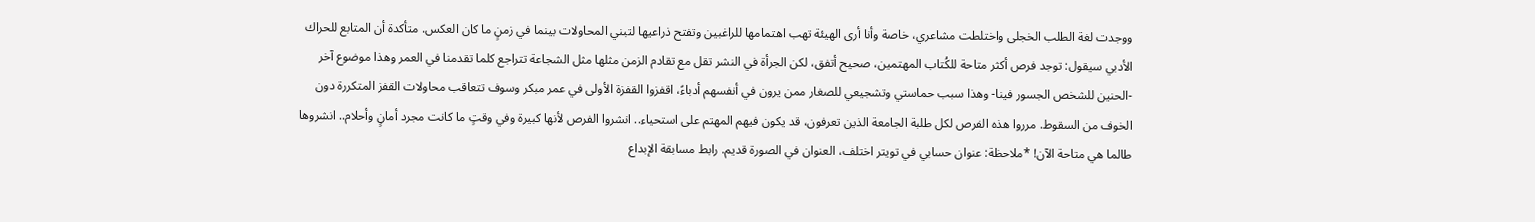ووجدت لغة الطلب الخجلى واختلطت مشاعري، خاصة وأنا أرى الهيئة تهب اهتمامها للراغبين وتفتح ذراعيها لتبني المحاولات بينما في زمنٍ ما كان العكس. متأكدة أن المتابع للحراك الأدبي سيقول: توجد فرص أكثر متاحة للكُتاب المهتمين، صحيح أتفق، لكن الجرأة في النشر تقل مع تقادم الزمن مثلها مثل الشجاعة تتراجع كلما تقدمنا في العمر وهذا موضوع آخر -الحنين للشخص الجسور فينا- وهذا سبب حماستي وتشجيعي للصغار ممن يرون في أنفسهم أدباءً، اقفزوا القفزة الأولى في عمر مبكر وسوف تتعاقب محاولات القفز المتكررة دون الخوف من السقوط. مرروا هذه الفرص لكل طلبة الجامعة الذين تعرفون، قد يكون فيهم المهتم على استحياء.. انشروا الفرص لأنها كبيرة وفي وقتٍ ما كانت مجرد أمانٍ وأحلام.. انشروها طالما هي متاحة الآن! *ملاحظة: عنوان حسابي في تويتر اختلف، العنوان في الصورة قديم. رابط مسابقة الإبداع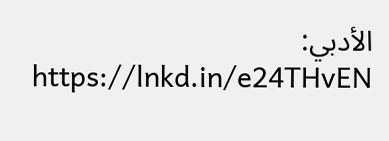الأدبي: https://lnkd.in/e24THvEN